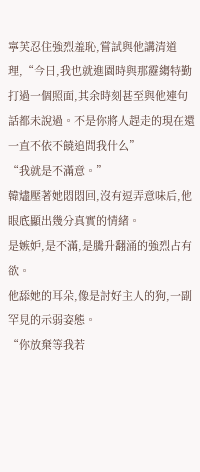寧芙忍住強烈羞恥,嘗試與他講清道理,“今日,我也就進園時與那靂縐特勤打過一個照面,其余時刻甚至與他連句話都未說過。不是你將人趕走的現在還一直不依不饒追問我什么”
“我就是不滿意。”
韓燼壓著她悶悶回,沒有逗弄意味后,他眼底顯出幾分真實的情緒。
是嫉妒,是不滿,是騰升翻涌的強烈占有欲。
他舔她的耳朵,像是討好主人的狗,一副罕見的示弱姿態。
“你放棄等我若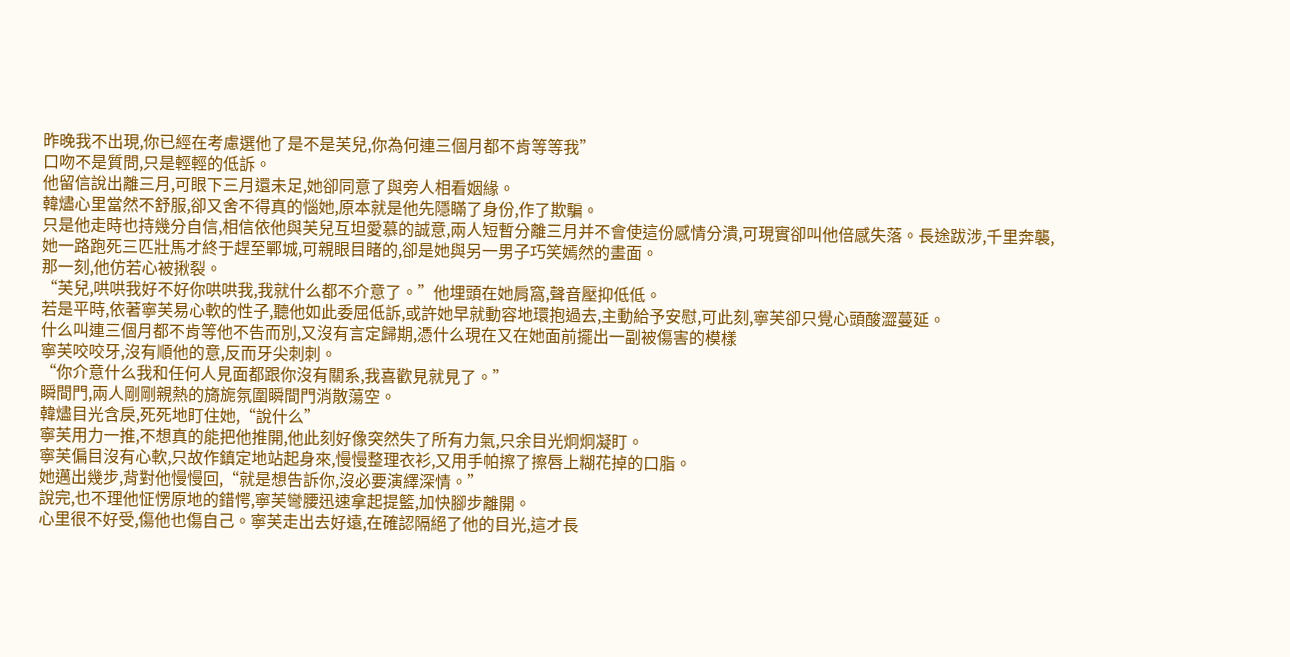昨晚我不出現,你已經在考慮選他了是不是芙兒,你為何連三個月都不肯等等我”
口吻不是質問,只是輕輕的低訴。
他留信說出離三月,可眼下三月還未足,她卻同意了與旁人相看姻緣。
韓燼心里當然不舒服,卻又舍不得真的惱她,原本就是他先隱瞞了身份,作了欺騙。
只是他走時也持幾分自信,相信依他與芙兒互坦愛慕的誠意,兩人短暫分離三月并不會使這份感情分潰,可現實卻叫他倍感失落。長途跋涉,千里奔襲,她一路跑死三匹壯馬才終于趕至鄲城,可親眼目睹的,卻是她與另一男子巧笑嫣然的畫面。
那一刻,他仿若心被揪裂。
“芙兒,哄哄我好不好你哄哄我,我就什么都不介意了。”他埋頭在她肩窩,聲音壓抑低低。
若是平時,依著寧芙易心軟的性子,聽他如此委屈低訴,或許她早就動容地環抱過去,主動給予安慰,可此刻,寧芙卻只覺心頭酸澀蔓延。
什么叫連三個月都不肯等他不告而別,又沒有言定歸期,憑什么現在又在她面前擺出一副被傷害的模樣
寧芙咬咬牙,沒有順他的意,反而牙尖刺刺。
“你介意什么我和任何人見面都跟你沒有關系,我喜歡見就見了。”
瞬間門,兩人剛剛親熱的旖旎氛圍瞬間門消散蕩空。
韓燼目光含戾,死死地盯住她,“說什么”
寧芙用力一推,不想真的能把他推開,他此刻好像突然失了所有力氣,只余目光炯炯凝盯。
寧芙偏目沒有心軟,只故作鎮定地站起身來,慢慢整理衣衫,又用手帕擦了擦唇上糊花掉的口脂。
她邁出幾步,背對他慢慢回,“就是想告訴你,沒必要演繹深情。”
說完,也不理他怔愣原地的錯愕,寧芙彎腰迅速拿起提籃,加快腳步離開。
心里很不好受,傷他也傷自己。寧芙走出去好遠,在確認隔絕了他的目光,這才長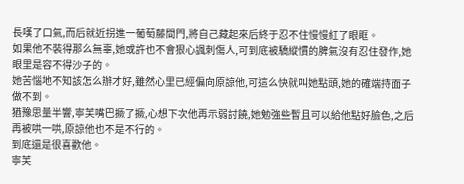長嘆了口氣,而后就近拐進一葡萄藤間門,將自己藏起來后終于忍不住慢慢紅了眼眶。
如果他不裝得那么無辜,她或許也不會狠心諷刺傷人,可到底被驕縱慣的脾氣沒有忍住發作,她眼里是容不得沙子的。
她苦惱地不知該怎么辦才好,雖然心里已經偏向原諒他,可這么快就叫她點頭,她的確端持面子做不到。
猶豫思量半響,寧芙嘴巴撅了撅,心想下次他再示弱討饒,她勉強些暫且可以給他點好臉色,之后再被哄一哄,原諒他也不是不行的。
到底還是很喜歡他。
寧芙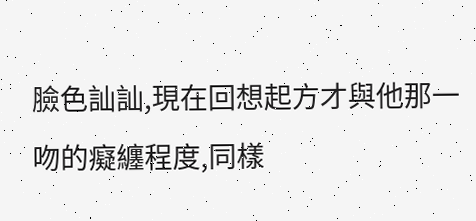臉色訕訕,現在回想起方才與他那一吻的癡纏程度,同樣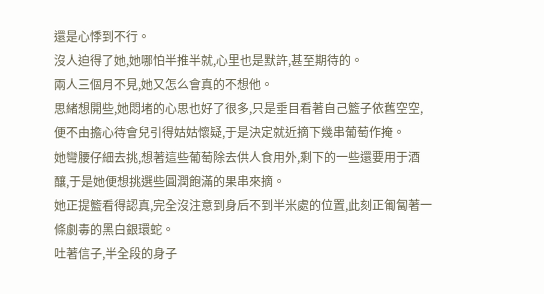還是心悸到不行。
沒人迫得了她,她哪怕半推半就,心里也是默許,甚至期待的。
兩人三個月不見,她又怎么會真的不想他。
思緒想開些,她悶堵的心思也好了很多,只是垂目看著自己籃子依舊空空,便不由擔心待會兒引得姑姑懷疑,于是決定就近摘下幾串葡萄作掩。
她彎腰仔細去挑,想著這些葡萄除去供人食用外,剩下的一些還要用于酒釀,于是她便想挑選些圓潤飽滿的果串來摘。
她正提籃看得認真,完全沒注意到身后不到半米處的位置,此刻正匍匐著一條劇毒的黑白銀環蛇。
吐著信子,半全段的身子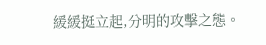緩緩挺立起,分明的攻擊之態。